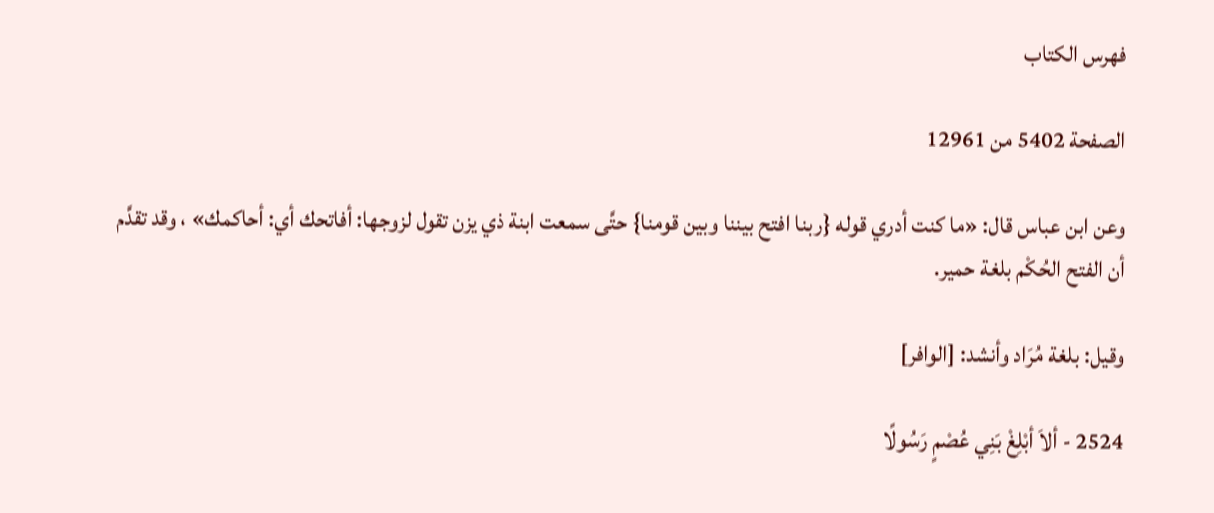فهرس الكتاب

الصفحة 5402 من 12961

وعن ابن عباس قال: «ما كنت أدري قوله {ربنا افتح بيننا وبين قومنا} حتَّى سمعت ابنة ذي يزن تقول لزوجها: أفاتحك أي: أحاكمك» ، وقد تقدَّم أن الفتح الحُكْم بلغة حمير.

وقيل: بلغة مُرَاد وأنشد: [الوافر]

2524 - ألاَ أبْلِغْ بَنِي عُصْمٍ رَسُولًا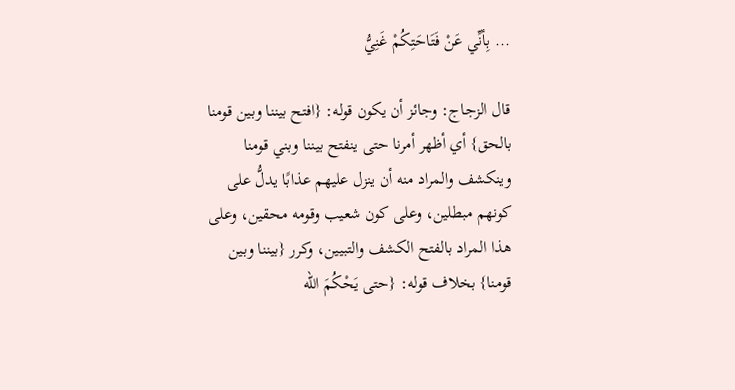... بِأنِّي عَنْ فَتَاحَتِكُمْ غَنِيُّ

قال الزجاج: وجائز أن يكون قوله: {افتح بيننا وبين قومنا بالحق} أي أظهر أمرنا حتى ينفتح بيننا وبني قومنا وينكشف والمراد منه أن ينزل عليهم عذابًا يدلُّ على كونهم مبطلين، وعلى كون شعيب وقومه محقين، وعلى هذا المراد بالفتح الكشف والتبيين، وكرر {بيننا وبين قومنا} بخلاف قوله: {حتى يَحْكُمَ الله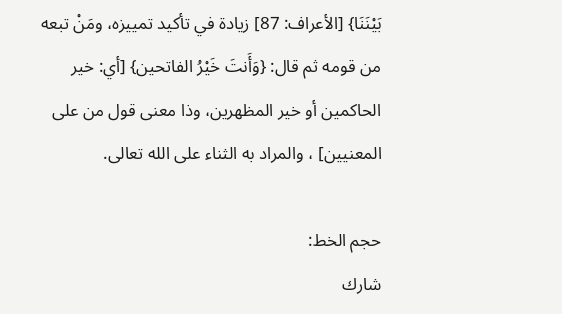بَيْنَنَا} [الأعراف: 87] زيادة في تأكيد تمييزه، ومَنْ تبعه من قومه ثم قال: {وَأَنتَ خَيْرُ الفاتحين} [أي: خير الحاكمين أو خير المظهرين، وذا معنى قول من على المعنيين] ، والمراد به الثناء على الله تعالى.

حجم الخط:
شارك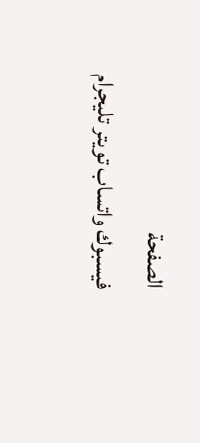الصفحة
فيسبوك واتساب تويتر تليجرام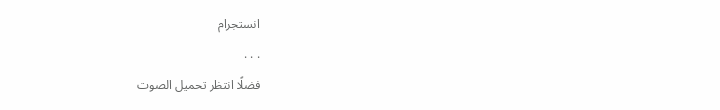انستجرام
. . .
فضلًا انتظر تحميل الصوت